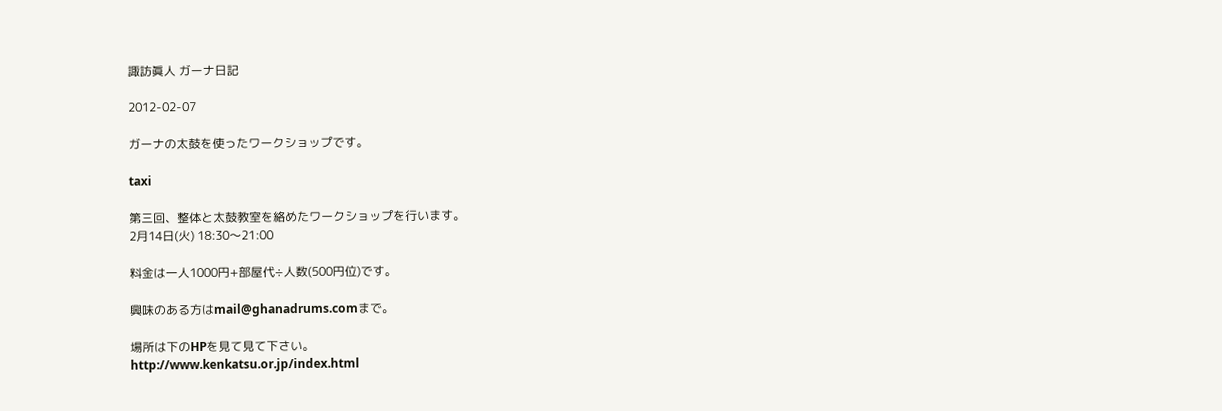諏訪眞人 ガーナ日記

2012-02-07

ガーナの太鼓を使ったワークショップです。

taxi

第三回、整体と太鼓教室を絡めたワークショップを行います。
2月14日(火) 18:30〜21:00

料金は一人1000円+部屋代÷人数(500円位)です。

興味のある方はmail@ghanadrums.comまで。

場所は下のHPを見て見て下さい。
http://www.kenkatsu.or.jp/index.html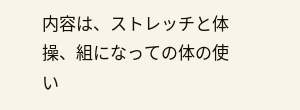内容は、ストレッチと体操、組になっての体の使い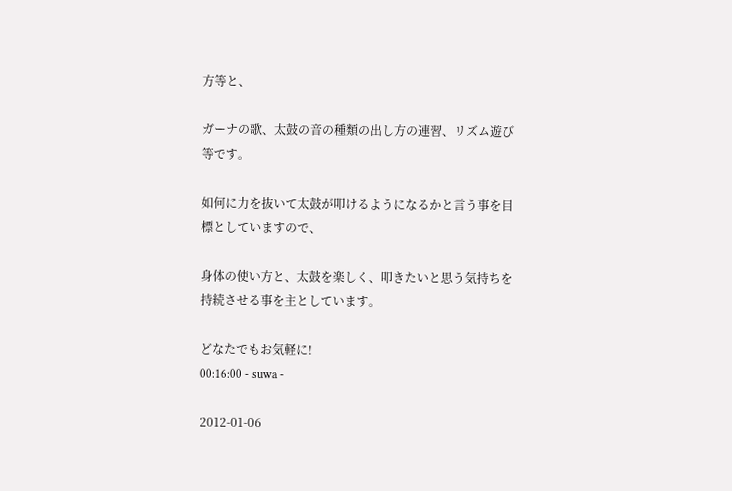方等と、

ガーナの歌、太鼓の音の種類の出し方の連習、リズム遊び等です。

如何に力を抜いて太鼓が叩けるようになるかと言う事を目標としていますので、

身体の使い方と、太鼓を楽しく、叩きたいと思う気持ちを持続させる事を主としています。

どなたでもお気軽に!
00:16:00 - suwa -

2012-01-06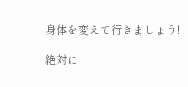身体を変えて行きましょう!

絶対に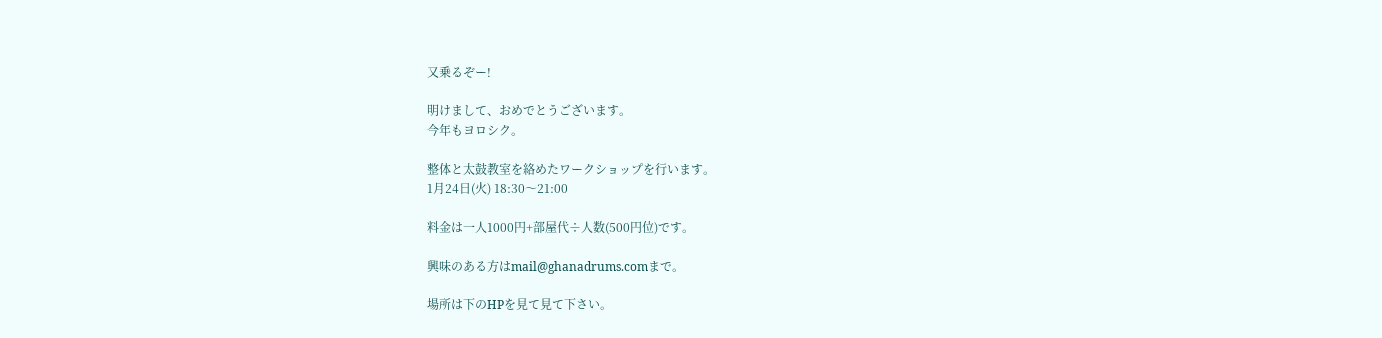又乗るぞー!

明けまして、おめでとうございます。
今年もヨロシク。

整体と太鼓教室を絡めたワークショップを行います。
1月24日(火) 18:30〜21:00

料金は一人1000円+部屋代÷人数(500円位)です。

興味のある方はmail@ghanadrums.comまで。

場所は下のHPを見て見て下さい。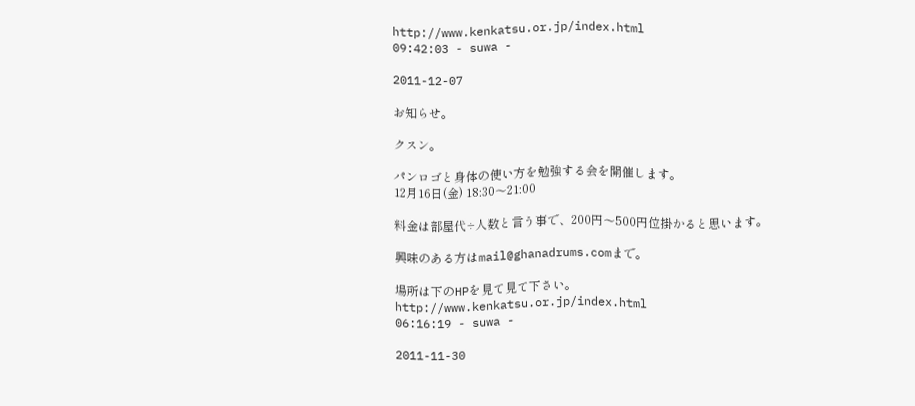http://www.kenkatsu.or.jp/index.html
09:42:03 - suwa -

2011-12-07

お知らせ。

クスン。

パンロゴと身体の使い方を勉強する会を開催します。
12月16日(金) 18:30〜21:00

料金は部屋代÷人数と言う事で、200円〜500円位掛かると思います。

興味のある方はmail@ghanadrums.comまで。

場所は下のHPを見て見て下さい。
http://www.kenkatsu.or.jp/index.html
06:16:19 - suwa -

2011-11-30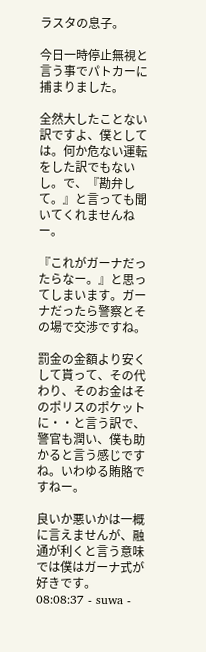ラスタの息子。

今日一時停止無視と言う事でパトカーに捕まりました。

全然大したことない訳ですよ、僕としては。何か危ない運転をした訳でもないし。で、『勘弁して。』と言っても聞いてくれませんねー。

『これがガーナだったらなー。』と思ってしまいます。ガーナだったら警察とその場で交渉ですね。

罰金の金額より安くして貰って、その代わり、そのお金はそのポリスのポケットに・・と言う訳で、警官も潤い、僕も助かると言う感じですね。いわゆる賄賂ですねー。

良いか悪いかは一概に言えませんが、融通が利くと言う意味では僕はガーナ式が好きです。
08:08:37 - suwa -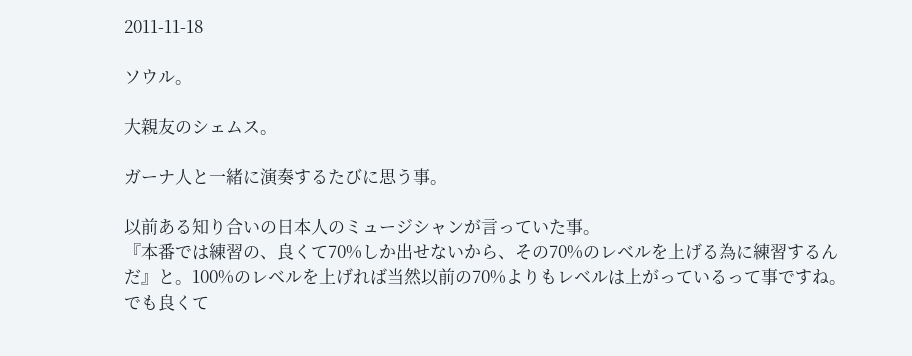2011-11-18

ソウル。

大親友のシェムス。

ガーナ人と一緒に演奏するたびに思う事。

以前ある知り合いの日本人のミュージシャンが言っていた事。
『本番では練習の、良くて70%しか出せないから、その70%のレベルを上げる為に練習するんだ』と。100%のレベルを上げれば当然以前の70%よりもレベルは上がっているって事ですね。でも良くて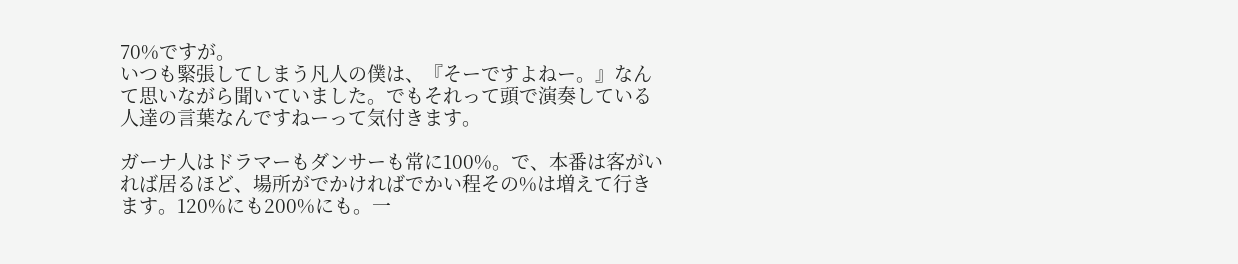70%ですが。
いつも緊張してしまう凡人の僕は、『そーですよねー。』なんて思いながら聞いていました。でもそれって頭で演奏している人達の言葉なんですねーって気付きます。

ガーナ人はドラマーもダンサーも常に100%。で、本番は客がいれば居るほど、場所がでかければでかい程その%は増えて行きます。120%にも200%にも。一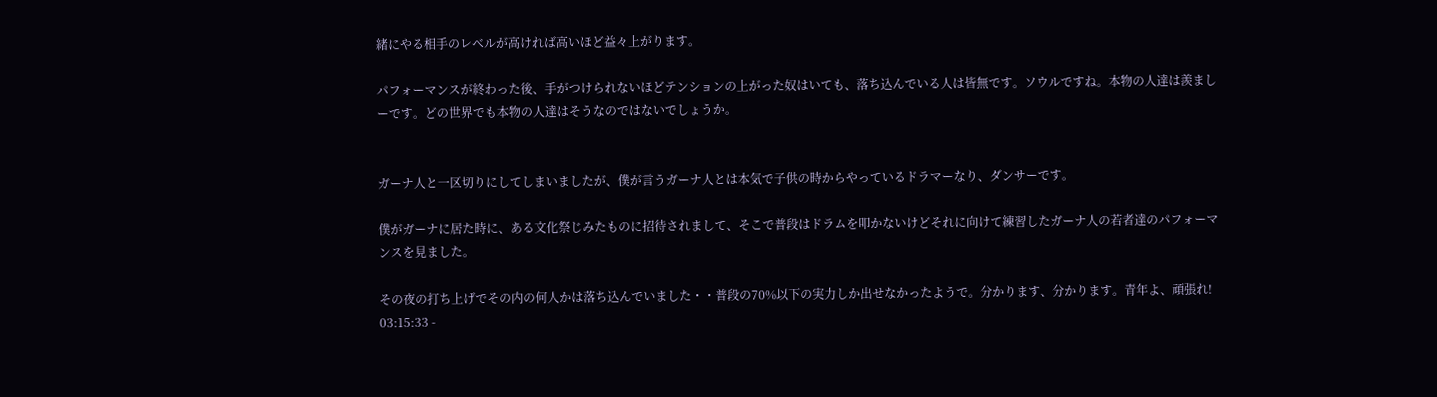緒にやる相手のレベルが高ければ高いほど益々上がります。

パフォーマンスが終わった後、手がつけられないほどテンションの上がった奴はいても、落ち込んでいる人は皆無です。ソウルですね。本物の人達は羨ましーです。どの世界でも本物の人達はそうなのではないでしょうか。


ガーナ人と一区切りにしてしまいましたが、僕が言うガーナ人とは本気で子供の時からやっているドラマーなり、ダンサーです。

僕がガーナに居た時に、ある文化祭じみたものに招待されまして、そこで普段はドラムを叩かないけどそれに向けて練習したガーナ人の若者達のパフォーマンスを見ました。

その夜の打ち上げでその内の何人かは落ち込んでいました・・普段の70%以下の実力しか出せなかったようで。分かります、分かります。青年よ、頑張れ!
03:15:33 -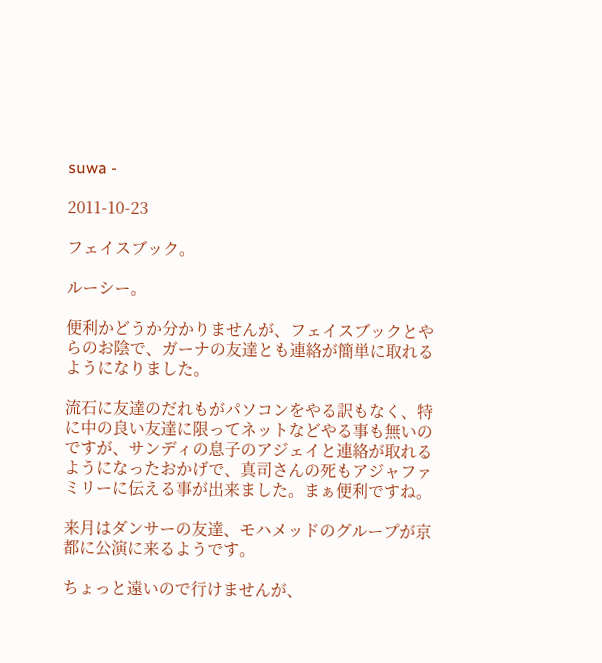suwa -

2011-10-23

フェイスブック。

ルーシー。

便利かどうか分かりませんが、フェイスブックとやらのお陰で、ガーナの友達とも連絡が簡単に取れるようになりました。

流石に友達のだれもがパソコンをやる訳もなく、特に中の良い友達に限ってネットなどやる事も無いのですが、サンディの息子のアジェイと連絡が取れるようになったおかげで、真司さんの死もアジャファミリーに伝える事が出来ました。まぁ便利ですね。

来月はダンサーの友達、モハメッドのグループが京都に公演に来るようです。

ちょっと遠いので行けませんが、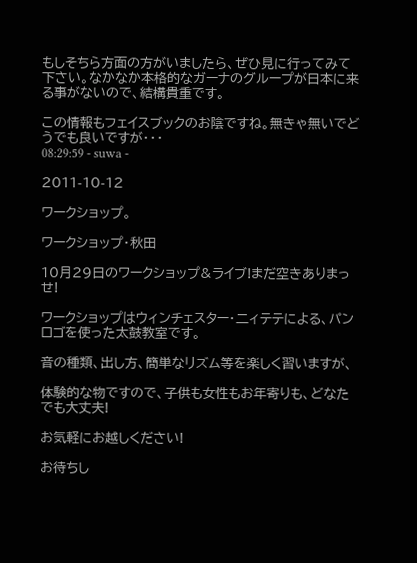もしそちら方面の方がいましたら、ぜひ見に行ってみて下さい。なかなか本格的なガーナのグループが日本に来る事がないので、結構貴重です。

この情報もフェイスブックのお陰ですね。無きゃ無いでどうでも良いですが・・・
08:29:59 - suwa -

2011-10-12

ワークショップ。

ワークショップ・秋田

10月29日のワークショップ&ライブ!まだ空きありまっせ!

ワークショップはウィンチェスター・二ィテテによる、パンロゴを使った太鼓教室です。

音の種類、出し方、簡単なリズム等を楽しく習いますが、

体験的な物ですので、子供も女性もお年寄りも、どなたでも大丈夫!

お気軽にお越しください!

お待ちし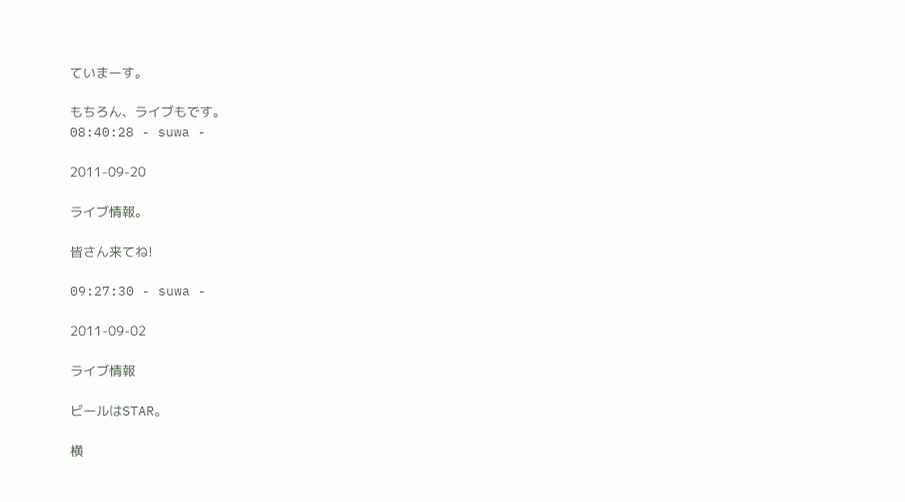ていまーす。

もちろん、ライブもです。
08:40:28 - suwa -

2011-09-20

ライブ情報。

皆さん来てね!

09:27:30 - suwa -

2011-09-02

ライブ情報

ビールはSTAR。

横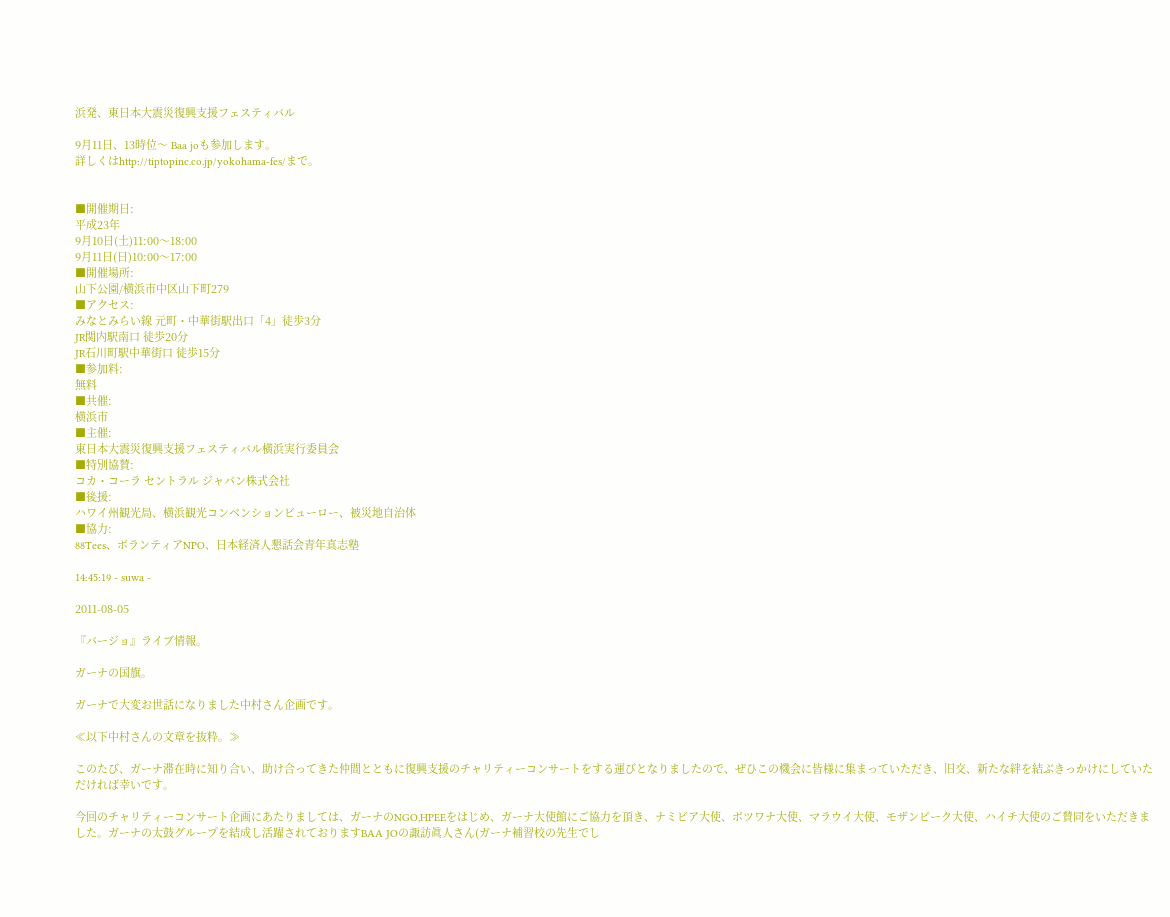浜発、東日本大震災復興支援フェスティバル

9月11日、13時位〜 Baa joも参加します。
詳しくはhttp://tiptopinc.co.jp/yokohama-fes/まで。


■開催期日:
平成23年
9月10日(土)11:00〜18:00
9月11日(日)10:00〜17:00
■開催場所:
山下公園/横浜市中区山下町279
■アクセス:
みなとみらい線 元町・中華街駅出口「4」徒歩3分
JR関内駅南口 徒歩20分
JR石川町駅中華街口 徒歩15分
■参加料:
無料
■共催:
横浜市
■主催:
東日本大震災復興支援フェスティバル横浜実行委員会
■特別協賛:
コカ・コーラ セントラル ジャパン株式会社
■後援:
ハワイ州観光局、横浜観光コンベンションビューロー、被災地自治体
■協力:
88Tees、ボランティアNPO、日本経済人懇話会青年真志塾

14:45:19 - suwa -

2011-08-05

『バージョ』ライブ情報。

ガーナの国旗。

ガーナで大変お世話になりました中村さん企画です。

≪以下中村さんの文章を抜粋。≫

このたび、ガーナ滞在時に知り合い、助け合ってきた仲間とともに復興支援のチャリティーコンサートをする運びとなりましたので、ぜひこの機会に皆様に集まっていただき、旧交、新たな絆を結ぶきっかけにしていただければ幸いです。

今回のチャリティーコンサート企画にあたりましては、ガーナのNGO,HPEEをはじめ、ガーナ大使館にご協力を頂き、ナミビア大使、ボツワナ大使、マラウイ大使、モザンピーク大使、ハイチ大使のご賛同をいただきました。ガーナの太鼓グループを結成し活躍されておりますBAA JOの諏訪眞人さん(ガーナ補習校の先生でし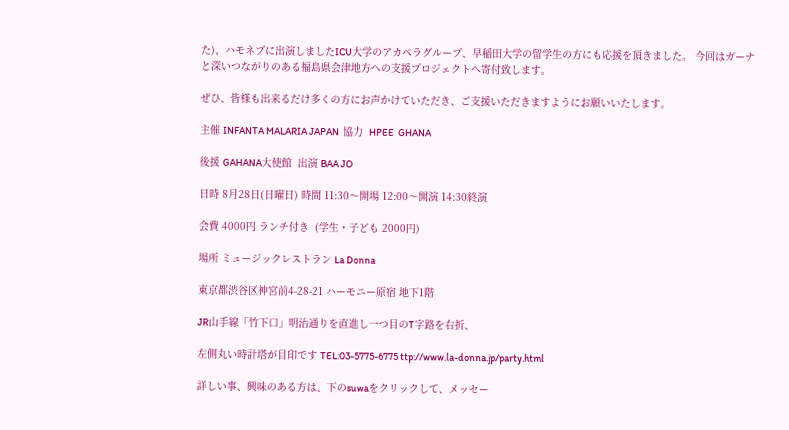た)、ハモネプに出演しましたICU大学のアカペラグループ、早稲田大学の留学生の方にも応援を頂きました。 今回はガーナと深いつながりのある福島県会津地方への支援プロジェクトへ寄付致します。

ぜひ、皆様も出来るだけ多くの方にお声かけていただき、ご支援いただきますようにお願いいたします。

主催 INFANTA MALARIA JAPAN  協力  HPEE  GHANA

後援 GAHANA大使館  出演 BAA JO

日時 8月28日(日曜日) 時間 11:30〜開場 12:00〜開演 14:30終演

会費 4000円 ランチ付き  (学生・子ども 2000円)

場所 ミュージックレストラン La Donna

東京都渋谷区神宮前4-28-21 ハーモニー原宿 地下1階

JR山手線「竹下口」明治通りを直進し一つ目のT字路を右折、

左側丸い時計塔が目印です TEL:03-5775-6775 ttp://www.la-donna.jp/party.html

詳しい事、興味のある方は、下のsuwaをクリックして、メッセー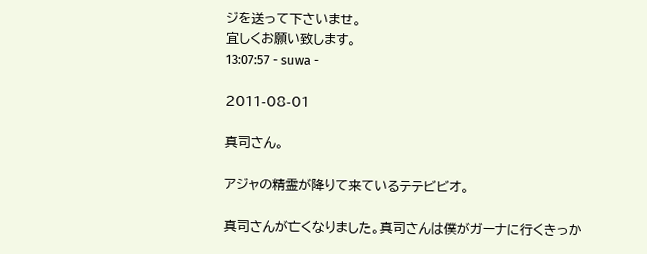ジを送って下さいませ。
宜しくお願い致します。
13:07:57 - suwa -

2011-08-01

真司さん。

アジャの精霊が降りて来ているテテビビオ。

真司さんが亡くなりました。真司さんは僕がガーナに行くきっか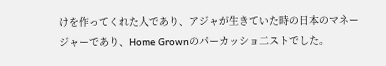けを作ってくれた人であり、アジャが生きていた時の日本のマネージャーであり、Home Grownのパーカッショ二ストでした。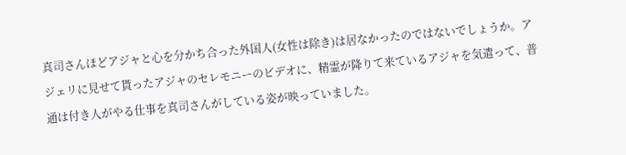真司さんほどアジャと心を分かち合った外国人(女性は除き)は居なかったのではないでしょうか。アジェリに見せて貰ったアジャのセレモニーのビデオに、精霊が降りて来ているアジャを気遣って、普通は付き人がやる仕事を真司さんがしている姿が映っていました。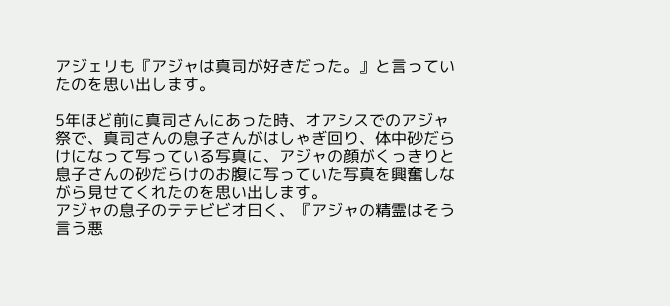アジェリも『アジャは真司が好きだった。』と言っていたのを思い出します。

5年ほど前に真司さんにあった時、オアシスでのアジャ祭で、真司さんの息子さんがはしゃぎ回り、体中砂だらけになって写っている写真に、アジャの顔がくっきりと息子さんの砂だらけのお腹に写っていた写真を興奮しながら見せてくれたのを思い出します。
アジャの息子のテテビビオ曰く、『アジャの精霊はそう言う悪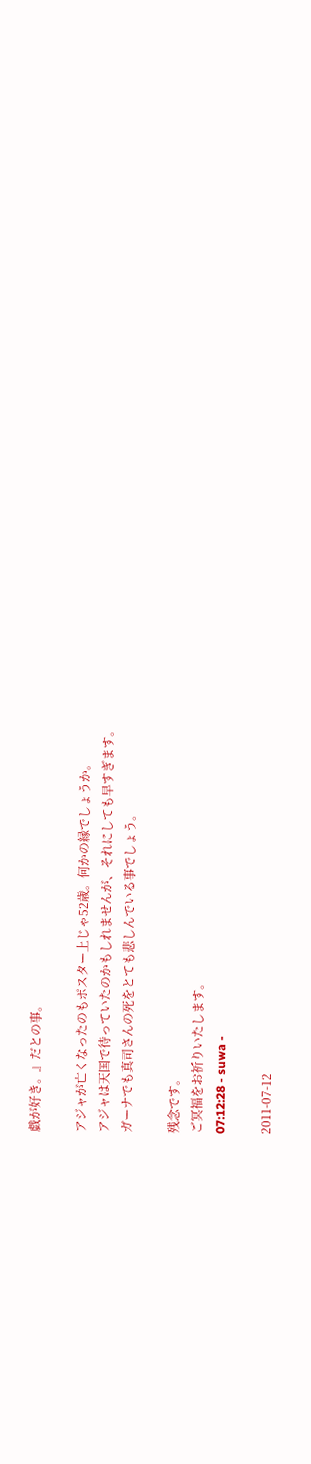戯が好き。』だとの事。

アジャが亡くなったのもポスター上じゃ52歳。何かの縁でしょうか。
アジャは天国で待っていたのかもしれませんが、それにしても早すぎます。
ガーナでも真司さんの死をとても悲しんでいる事でしょう。

残念です。
ご冥福をお祈りいたします。
07:12:28 - suwa -

2011-07-12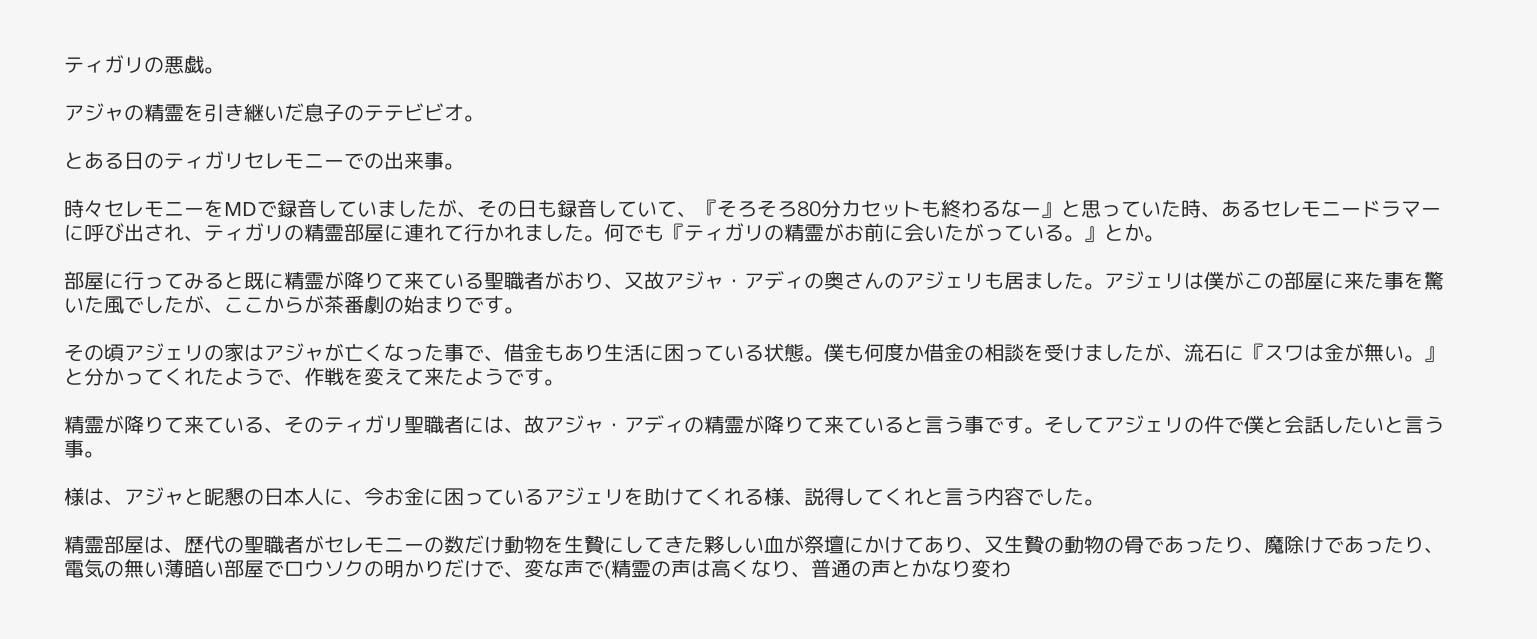ティガリの悪戯。

アジャの精霊を引き継いだ息子のテテビビオ。

とある日のティガリセレモニーでの出来事。

時々セレモニーをMDで録音していましたが、その日も録音していて、『そろそろ80分カセットも終わるなー』と思っていた時、あるセレモニードラマーに呼び出され、ティガリの精霊部屋に連れて行かれました。何でも『ティガリの精霊がお前に会いたがっている。』とか。

部屋に行ってみると既に精霊が降りて来ている聖職者がおり、又故アジャ・アディの奥さんのアジェリも居ました。アジェリは僕がこの部屋に来た事を驚いた風でしたが、ここからが茶番劇の始まりです。

その頃アジェリの家はアジャが亡くなった事で、借金もあり生活に困っている状態。僕も何度か借金の相談を受けましたが、流石に『スワは金が無い。』と分かってくれたようで、作戦を変えて来たようです。

精霊が降りて来ている、そのティガリ聖職者には、故アジャ・アディの精霊が降りて来ていると言う事です。そしてアジェリの件で僕と会話したいと言う事。

様は、アジャと昵懇の日本人に、今お金に困っているアジェリを助けてくれる様、説得してくれと言う内容でした。

精霊部屋は、歴代の聖職者がセレモニーの数だけ動物を生贄にしてきた夥しい血が祭壇にかけてあり、又生贄の動物の骨であったり、魔除けであったり、電気の無い薄暗い部屋でロウソクの明かりだけで、変な声で(精霊の声は高くなり、普通の声とかなり変わ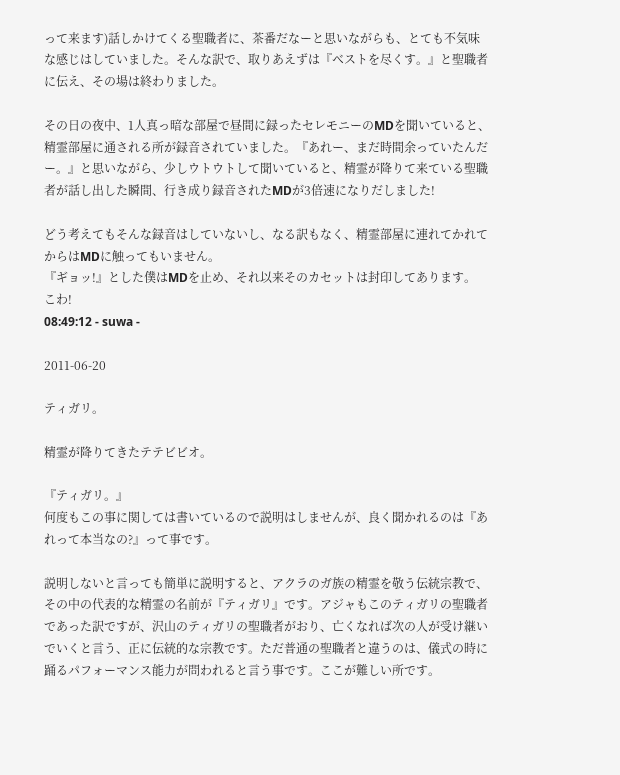って来ます)話しかけてくる聖職者に、茶番だなーと思いながらも、とても不気味な感じはしていました。そんな訳で、取りあえずは『ベストを尽くす。』と聖職者に伝え、その場は終わりました。

その日の夜中、1人真っ暗な部屋で昼間に録ったセレモニーのMDを聞いていると、精霊部屋に通される所が録音されていました。『あれー、まだ時間余っていたんだー。』と思いながら、少しウトウトして聞いていると、精霊が降りて来ている聖職者が話し出した瞬間、行き成り録音されたMDが3倍速になりだしました!

どう考えてもそんな録音はしていないし、なる訳もなく、精霊部屋に連れてかれてからはMDに触ってもいません。
『ギョッ!』とした僕はMDを止め、それ以来そのカセットは封印してあります。
こわ!
08:49:12 - suwa -

2011-06-20

ティガリ。

精霊が降りてきたテテビビオ。

『ティガリ。』
何度もこの事に関しては書いているので説明はしませんが、良く聞かれるのは『あれって本当なの?』って事です。

説明しないと言っても簡単に説明すると、アクラのガ族の精霊を敬う伝統宗教で、その中の代表的な精霊の名前が『ティガリ』です。アジャもこのティガリの聖職者であった訳ですが、沢山のティガリの聖職者がおり、亡くなれば次の人が受け継いでいくと言う、正に伝統的な宗教です。ただ普通の聖職者と違うのは、儀式の時に踊るパフォーマンス能力が問われると言う事です。ここが難しい所です。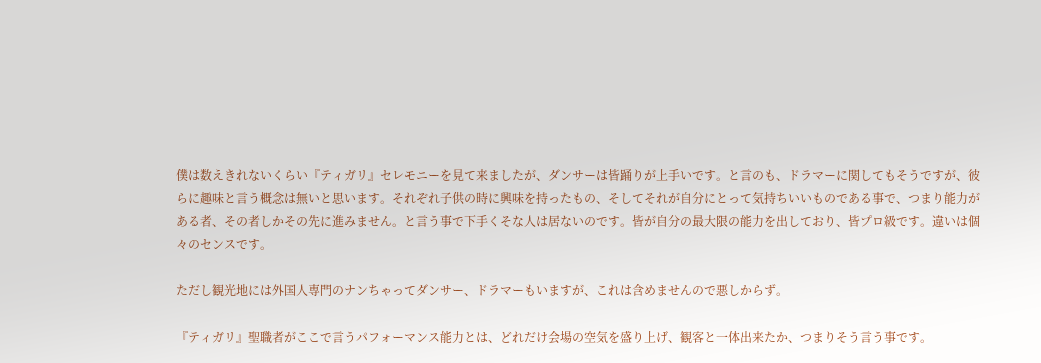僕は数えきれないくらい『ティガリ』セレモニーを見て来ましたが、ダンサーは皆踊りが上手いです。と言のも、ドラマーに関してもそうですが、彼らに趣味と言う概念は無いと思います。それぞれ子供の時に興味を持ったもの、そしてそれが自分にとって気持ちいいものである事で、つまり能力がある者、その者しかその先に進みません。と言う事で下手くそな人は居ないのです。皆が自分の最大限の能力を出しており、皆プロ級です。違いは個々のセンスです。

ただし観光地には外国人専門のナンちゃってダンサー、ドラマーもいますが、これは含めませんので悪しからず。

『ティガリ』聖職者がここで言うパフォーマンス能力とは、どれだけ会場の空気を盛り上げ、観客と一体出来たか、つまりそう言う事です。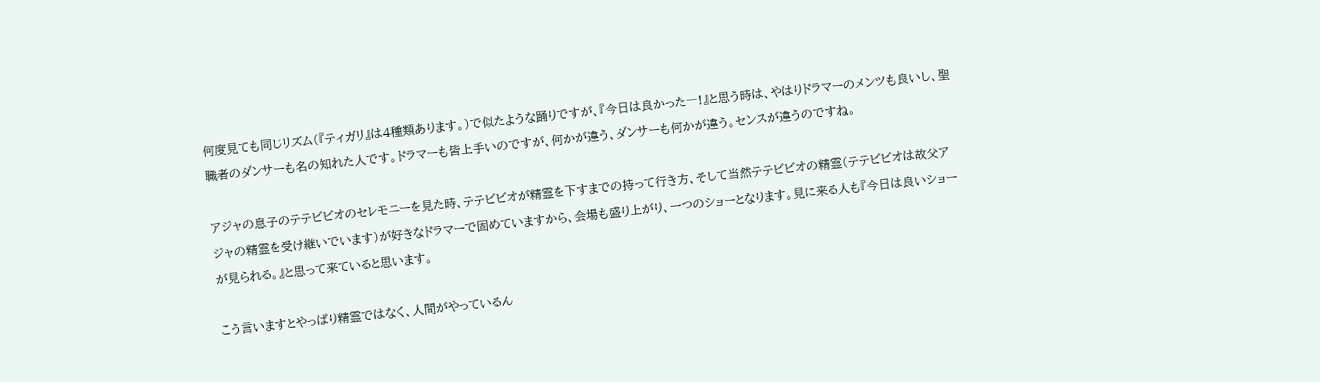何度見ても同じリズム(『ティガリ』は4種類あります。)で似たような踊りですが、『今日は良かった―!』と思う時は、やはりドラマーのメンツも良いし、聖職者のダンサーも名の知れた人です。ドラマーも皆上手いのですが、何かが違う、ダンサーも何かが違う。センスが違うのですね。

アジャの息子のテテビビオのセレモニーを見た時、テテビビオが精霊を下すまでの持って行き方、そして当然テテビビオの精霊(テテビビオは故父アジャの精霊を受け継いでいます)が好きなドラマーで固めていますから、会場も盛り上がり、一つのショーとなります。見に来る人も『今日は良いショーが見られる。』と思って来ていると思います。

こう言いますとやっぱり精霊ではなく、人間がやっているん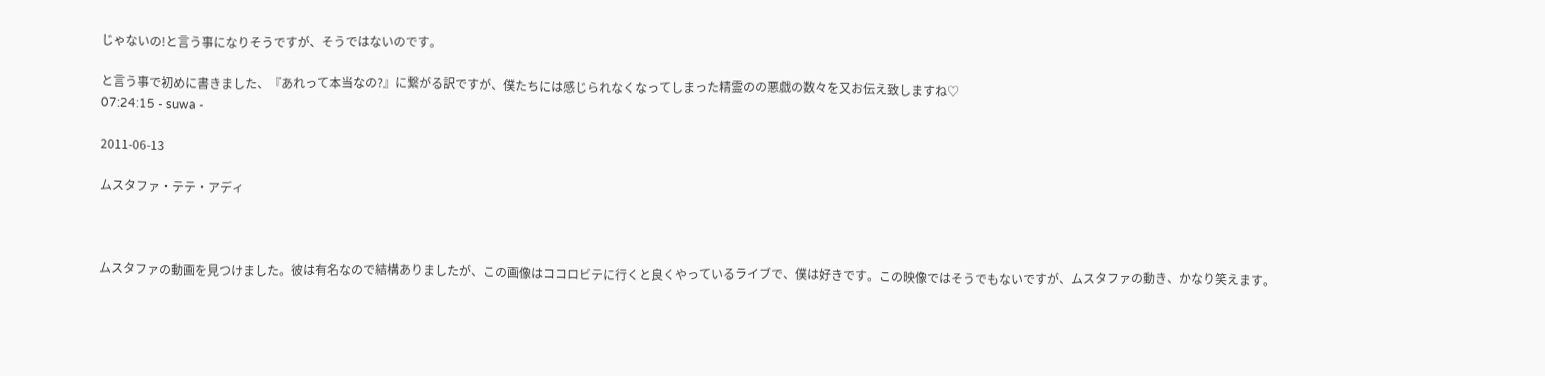じゃないの!と言う事になりそうですが、そうではないのです。

と言う事で初めに書きました、『あれって本当なの?』に繋がる訳ですが、僕たちには感じられなくなってしまった精霊のの悪戯の数々を又お伝え致しますね♡
07:24:15 - suwa -

2011-06-13

ムスタファ・テテ・アディ



ムスタファの動画を見つけました。彼は有名なので結構ありましたが、この画像はココロビテに行くと良くやっているライブで、僕は好きです。この映像ではそうでもないですが、ムスタファの動き、かなり笑えます。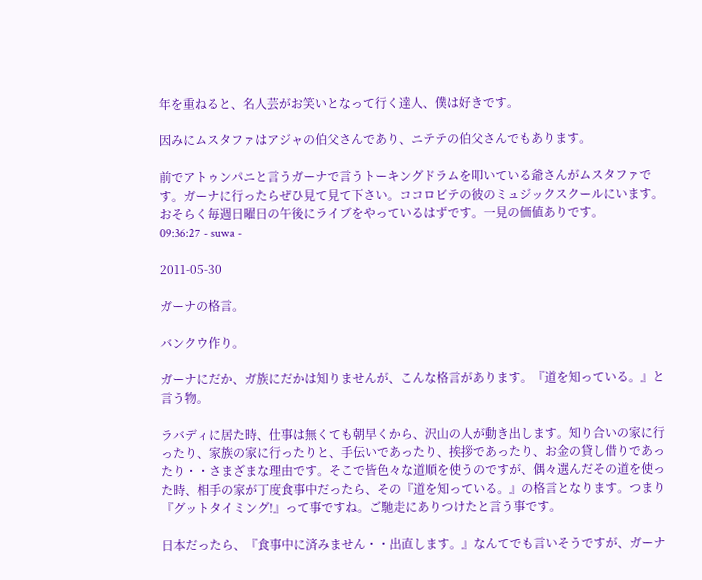年を重ねると、名人芸がお笑いとなって行く達人、僕は好きです。

因みにムスタファはアジャの伯父さんであり、ニテテの伯父さんでもあります。

前でアトゥンパニと言うガーナで言うトーキングドラムを叩いている爺さんがムスタファです。ガーナに行ったらぜひ見て見て下さい。ココロビテの彼のミュジックスクールにいます。おそらく毎週日曜日の午後にライブをやっているはずです。一見の価値ありです。
09:36:27 - suwa -

2011-05-30

ガーナの格言。

バンクウ作り。

ガーナにだか、ガ族にだかは知りませんが、こんな格言があります。『道を知っている。』と言う物。

ラバディに居た時、仕事は無くても朝早くから、沢山の人が動き出します。知り合いの家に行ったり、家族の家に行ったりと、手伝いであったり、挨拶であったり、お金の貸し借りであったり・・さまざまな理由です。そこで皆色々な道順を使うのですが、偶々選んだその道を使った時、相手の家が丁度食事中だったら、その『道を知っている。』の格言となります。つまり『グットタイミング!』って事ですね。ご馳走にありつけたと言う事です。

日本だったら、『食事中に済みません・・出直します。』なんてでも言いそうですが、ガーナ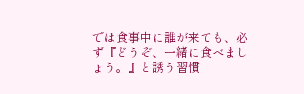では食事中に誰が来ても、必ず『どうぞ、一緒に食べましょう。』と誘う習慣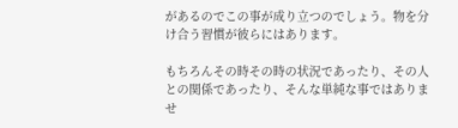があるのでこの事が成り立つのでしょう。物を分け合う習慣が彼らにはあります。

もちろんその時その時の状況であったり、その人との関係であったり、そんな単純な事ではありませ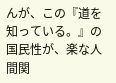んが、この『道を知っている。』の国民性が、楽な人間関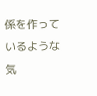係を作っているような気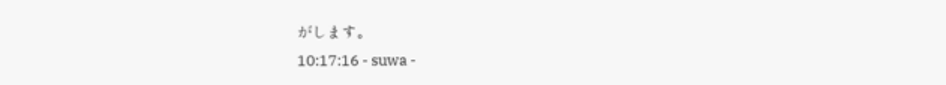がします。
10:17:16 - suwa -